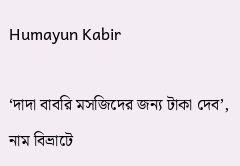Humayun Kabir

‘দাদা বাবরি মসজিদের জন্য টাকা দেব’, নাম বিভ্রাটে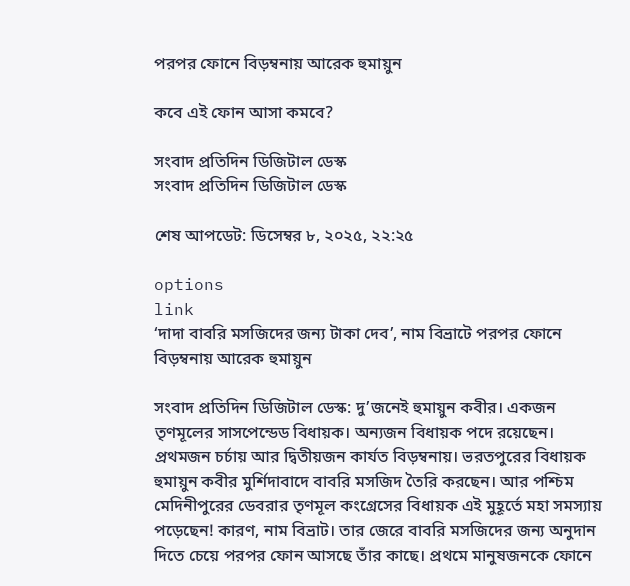পরপর ফোনে বিড়ম্বনায় আরেক হুমায়ুন

কবে এই ফোন আসা কমবে?

সংবাদ প্রতিদিন ডিজিটাল ডেস্ক
সংবাদ প্রতিদিন ডিজিটাল ডেস্ক

শেষ আপডেট: ডিসেম্বর ৮, ২০২৫, ২২:২৫

options
link
‘দাদা বাবরি মসজিদের জন্য টাকা দেব’, নাম বিভ্রাটে পরপর ফোনে বিড়ম্বনায় আরেক হুমায়ুন

সংবাদ প্রতিদিন ডিজিটাল ডেস্ক: দু’জনেই হুমায়ুন কবীর। একজন তৃণমূলের সাসপেন্ডেড বিধায়ক। অন্যজন বিধায়ক পদে রয়েছেন। প্রথমজন চর্চায় আর দ্বিতীয়জন কার্যত বিড়ম্বনায়। ভরতপুরের বিধায়ক হুমায়ুন কবীর মুর্শিদাবাদে বাবরি মসজিদ তৈরি করছেন। আর পশ্চিম মেদিনীপুরের ডেবরার তৃণমূল কংগ্রেসের বিধায়ক এই মুহূর্তে মহা সমস্যায় পড়েছেন! কারণ, নাম বিভ্রাট। তার জেরে বাবরি মসজিদের জন্য অনুদান দিতে চেয়ে পরপর ফোন আসছে তাঁর কাছে। প্রথমে মানুষজনকে ফোনে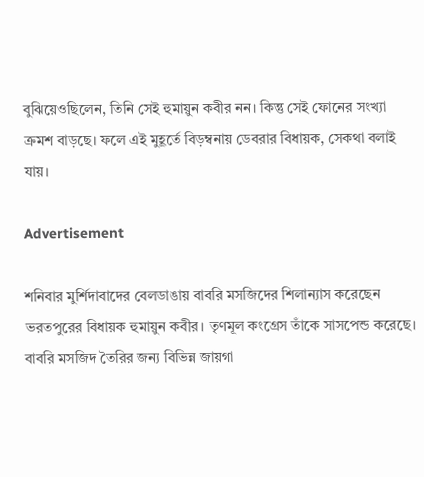বুঝিয়েওছিলেন, তিনি সেই হুমায়ুন কবীর নন। কিন্তু সেই ফোনের সংখ্যা ক্রমশ বাড়ছে। ফলে এই মুহূর্তে বিড়ম্বনায় ডেবরার বিধায়ক, সেকথা বলাই যায়।

Advertisement

শনিবার মুর্শিদাবাদের বেলডাঙায় বাবরি মসজিদের শিলান্যাস করেছেন ভরতপুরের বিধায়ক হুমায়ুন কবীর। তৃণমূল কংগ্রেস তাঁকে সাসপেন্ড করেছে। বাবরি মসজিদ তৈরির জন্য বিভিন্ন জায়গা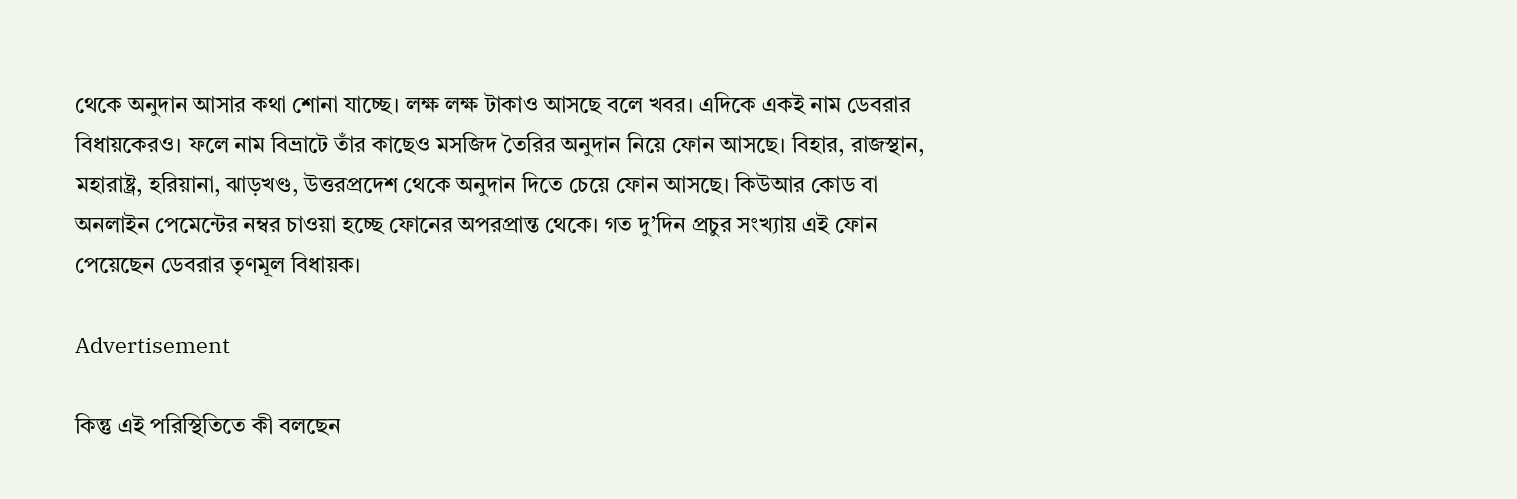থেকে অনুদান আসার কথা শোনা যাচ্ছে। লক্ষ লক্ষ টাকাও আসছে বলে খবর। এদিকে একই নাম ডেবরার বিধায়কেরও। ফলে নাম বিভ্রাটে তাঁর কাছেও মসজিদ তৈরির অনুদান নিয়ে ফোন আসছে। বিহার, রাজস্থান, মহারাষ্ট্র, হরিয়ানা, ঝাড়খণ্ড, উত্তরপ্রদেশ থেকে অনুদান দিতে চেয়ে ফোন আসছে। কিউআর কোড বা অনলাইন পেমেন্টের নম্বর চাওয়া হচ্ছে ফোনের অপরপ্রান্ত থেকে। গত দু’দিন প্রচুর সংখ্যায় এই ফোন পেয়েছেন ডেবরার তৃণমূল বিধায়ক।

Advertisement

কিন্তু এই পরিস্থিতিতে কী বলছেন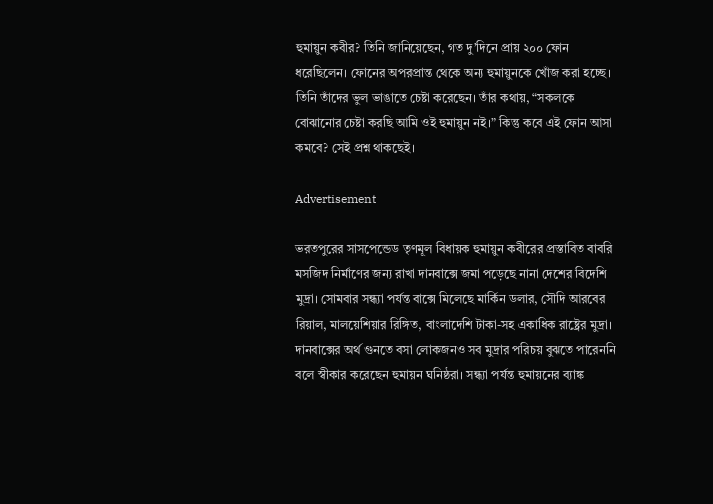হুমায়ুন কবীর? তিনি জানিয়েছেন, গত দু’দিনে প্রায় ২০০ ফোন ধরেছিলেন। ফোনের অপরপ্রান্ত থেকে অন্য হুমায়ুনকে খোঁজ করা হচ্ছে। তিনি তাঁদের ভুল ভাঙাতে চেষ্টা করেছেন। তাঁর কথায়, “সকলকে বোঝানোর চেষ্টা করছি আমি ওই হুমায়ুন নই।” কিন্তু কবে এই ফোন আসা কমবে? সেই প্রশ্ন থাকছেই।

Advertisement

ভরতপুরের সাসপেন্ডেড তৃণমূল বিধায়ক হুমায়ুন কবীরের প্রস্তাবিত বাবরি মসজিদ নির্মাণের জন্য রাখা দানবাক্সে জমা পড়েছে নানা দেশের বিদেশি মুদ্রা। সোমবার সন্ধ‌্যা পর্যন্ত বাক্সে মিলেছে মার্কিন ডলার, সৌদি আরবের রিয়াল, মালয়েশিয়ার রিঙ্গিত, বাংলাদেশি টাকা-সহ একাধিক রাষ্ট্রের মুদ্রা। দানবাক্সের অর্থ গুনতে বসা লোকজনও সব মুদ্রার পরিচয় বুঝতে পারেননি বলে স্বীকার করেছেন হুমায়ন ঘনিষ্ঠরা। সন্ধ‌্যা পর্যন্ত হুমায়নের ব‌্যাঙ্ক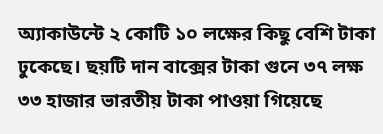অ‌্যাকাউন্টে ২ কোটি ১০ লক্ষের কিছু বেশি টাকা ঢুকেছে। ছয়টি দান বাক্সের টাকা গুনে ৩৭ লক্ষ ৩৩ হাজার ভারতীয় টাকা পাওয়া গিয়েছে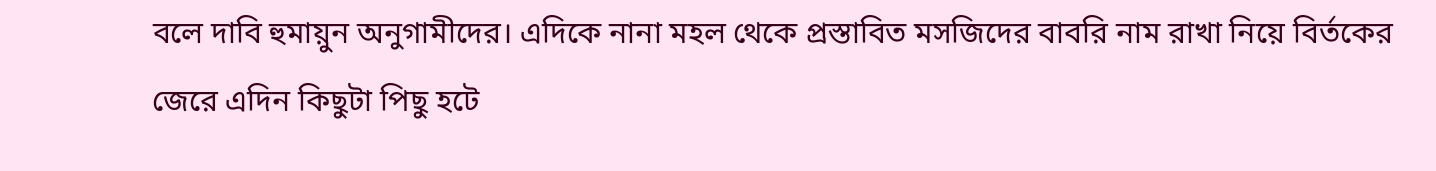বলে দাবি হুমায়ুন অনুগামীদের। এদিকে নানা মহল থেকে প্রস্তাবিত মসজিদের বাবরি নাম রাখা নিয়ে বির্তকের জেরে এদিন কিছুটা পিছু হটে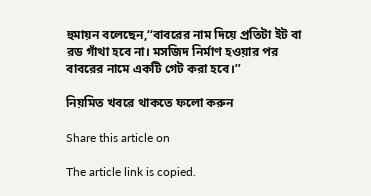হুমায়ন বলেছেন,‘‘বাবরের নাম দিয়ে প্রতিটা ইট বা রড গাঁথা হবে না। মসজিদ নির্মাণ হওয়ার পর বাবরের নামে একটি গেট করা হবে।’’

নিয়মিত খবরে থাকতে ফলো করুন

Share this article on

The article link is copied.